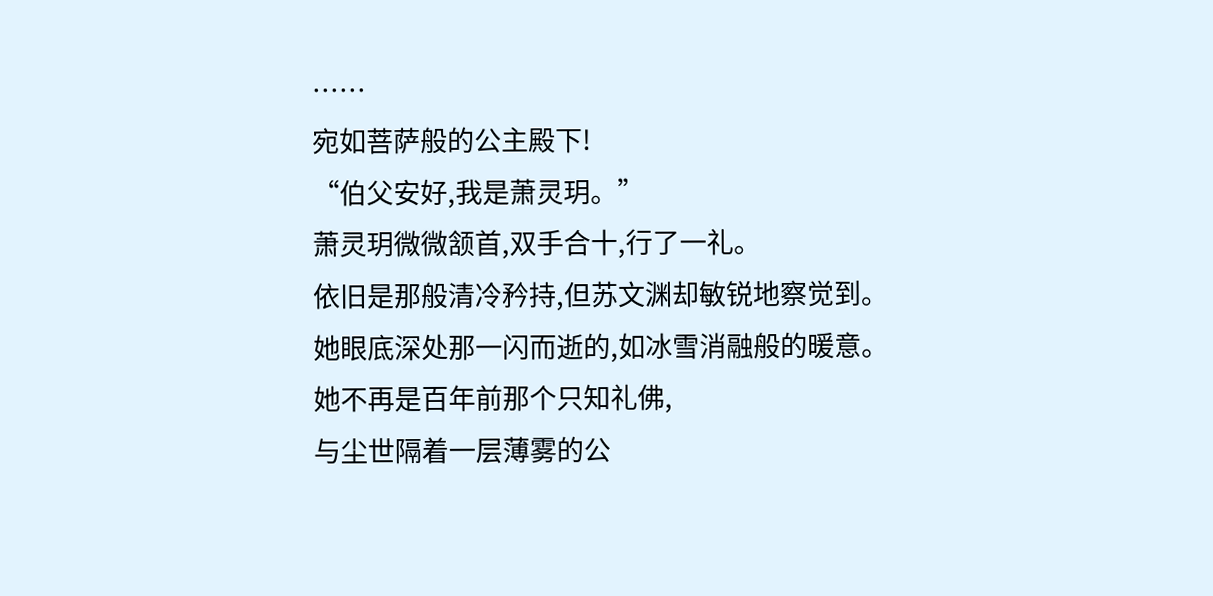……
宛如菩萨般的公主殿下!
“伯父安好,我是萧灵玥。”
萧灵玥微微颔首,双手合十,行了一礼。
依旧是那般清冷矜持,但苏文渊却敏锐地察觉到。
她眼底深处那一闪而逝的,如冰雪消融般的暖意。
她不再是百年前那个只知礼佛,
与尘世隔着一层薄雾的公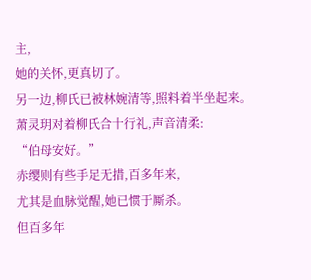主,
她的关怀,更真切了。
另一边,柳氏已被林婉清等,照料着半坐起来。
萧灵玥对着柳氏合十行礼,声音清柔:
“伯母安好。”
赤缨则有些手足无措,百多年来,
尤其是血脉觉醒,她已惯于厮杀。
但百多年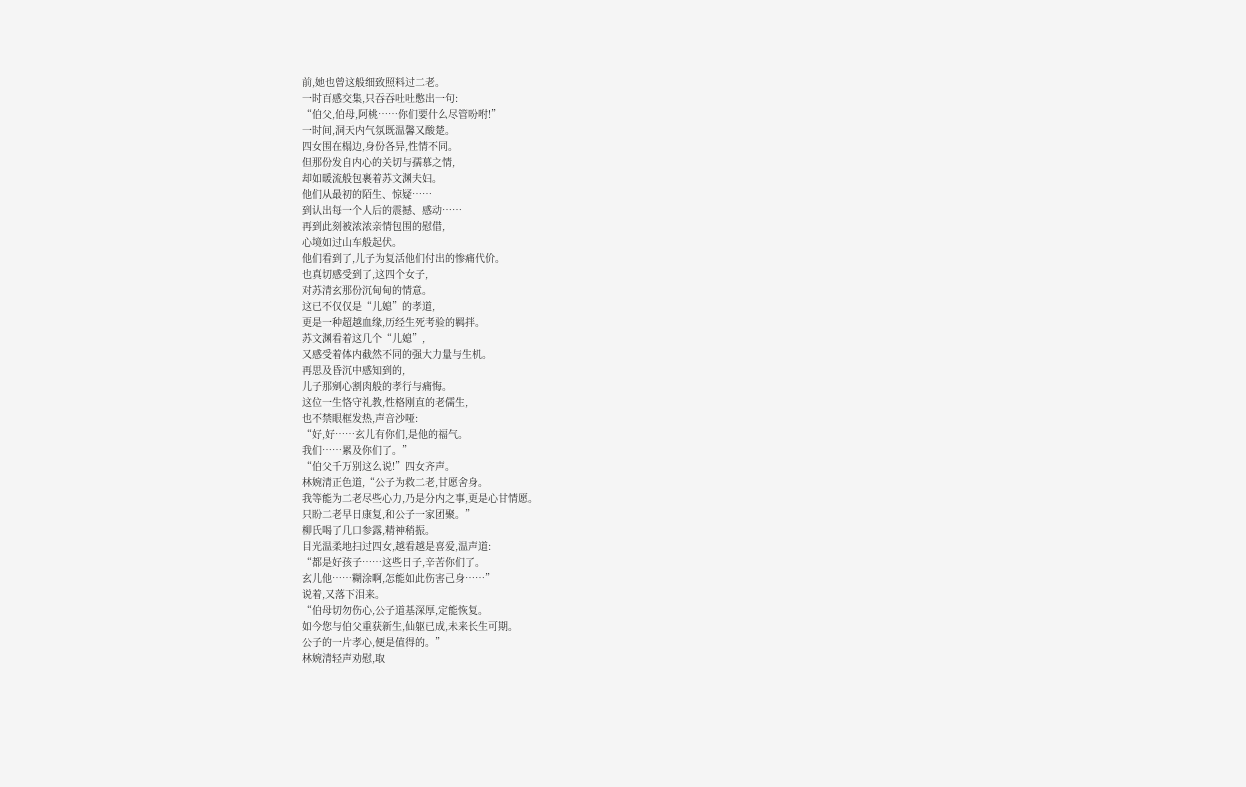前,她也曾这般细致照料过二老。
一时百感交集,只吞吞吐吐憋出一句:
“伯父,伯母,阿桃……你们要什么尽管吩咐!”
一时间,洞天内气氛既温馨又酸楚。
四女围在榻边,身份各异,性情不同。
但那份发自内心的关切与孺慕之情,
却如暖流般包裹着苏文渊夫妇。
他们从最初的陌生、惊疑……
到认出每一个人后的震撼、感动……
再到此刻被浓浓亲情包围的慰借,
心境如过山车般起伏。
他们看到了,儿子为复活他们付出的惨痛代价。
也真切感受到了,这四个女子,
对苏清玄那份沉甸甸的情意。
这已不仅仅是“儿媳”的孝道,
更是一种超越血缘,历经生死考验的羁拌。
苏文渊看着这几个“儿媳”,
又感受着体内截然不同的强大力量与生机。
再思及昏沉中感知到的,
儿子那剜心割肉般的孝行与痛悔。
这位一生恪守礼教,性格刚直的老儒生,
也不禁眼框发热,声音沙哑:
“好,好……玄儿有你们,是他的福气。
我们……累及你们了。”
“伯父千万别这么说!”四女齐声。
林婉清正色道,“公子为救二老,甘愿舍身。
我等能为二老尽些心力,乃是分内之事,更是心甘情愿。
只盼二老早日康复,和公子一家团聚。”
柳氏喝了几口参露,精神稍振。
目光温柔地扫过四女,越看越是喜爱,温声道:
“都是好孩子……这些日子,辛苦你们了。
玄儿他……糊涂啊,怎能如此伤害己身……”
说着,又落下泪来。
“伯母切勿伤心,公子道基深厚,定能恢复。
如今您与伯父重获新生,仙躯已成,未来长生可期。
公子的一片孝心,便是值得的。”
林婉清轻声劝慰,取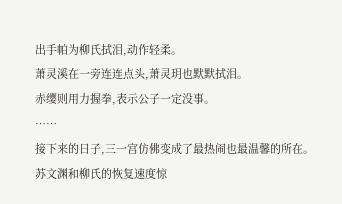出手帕为柳氏拭泪,动作轻柔。
萧灵溪在一旁连连点头,萧灵玥也默默拭泪。
赤缨则用力握拳,表示公子一定没事。
……
接下来的日子,三一宫仿佛变成了最热闹也最温馨的所在。
苏文渊和柳氏的恢复速度惊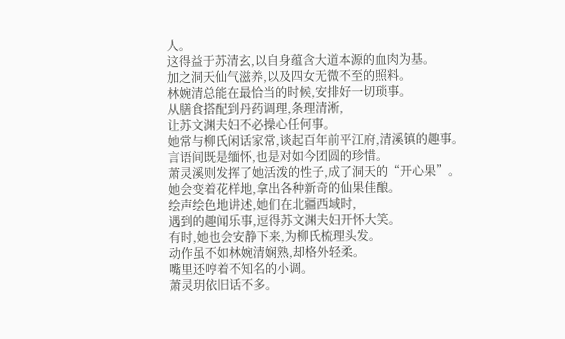人。
这得益于苏清玄,以自身蕴含大道本源的血肉为基。
加之洞天仙气滋养,以及四女无微不至的照料。
林婉清总能在最恰当的时候,安排好一切琐事。
从膳食搭配到丹药调理,条理清淅,
让苏文渊夫妇不必操心任何事。
她常与柳氏闲话家常,谈起百年前平江府,清溪镇的趣事。
言语间既是缅怀,也是对如今团圆的珍惜。
萧灵溪则发挥了她活泼的性子,成了洞天的“开心果”。
她会变着花样地,拿出各种新奇的仙果佳酿。
绘声绘色地讲述,她们在北疆西域时,
遇到的趣闻乐事,逗得苏文渊夫妇开怀大笑。
有时,她也会安静下来,为柳氏梳理头发。
动作虽不如林婉清娴熟,却格外轻柔。
嘴里还哼着不知名的小调。
萧灵玥依旧话不多。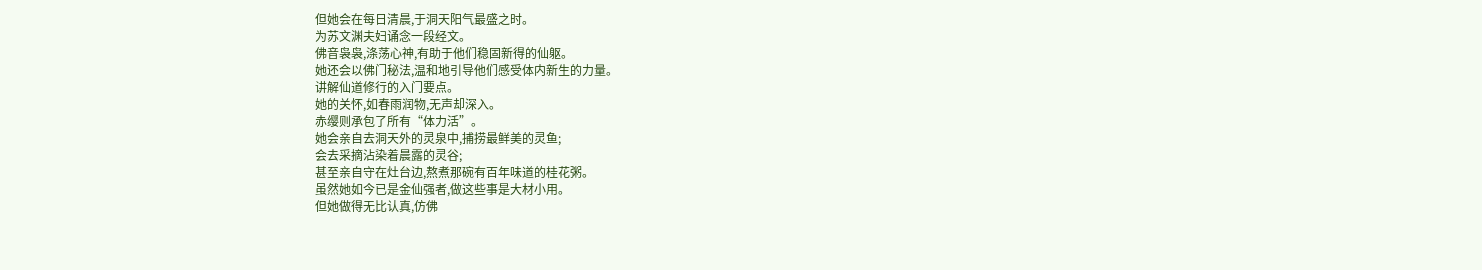但她会在每日清晨,于洞天阳气最盛之时。
为苏文渊夫妇诵念一段经文。
佛音袅袅,涤荡心神,有助于他们稳固新得的仙躯。
她还会以佛门秘法,温和地引导他们感受体内新生的力量。
讲解仙道修行的入门要点。
她的关怀,如春雨润物,无声却深入。
赤缨则承包了所有“体力活”。
她会亲自去洞天外的灵泉中,捕捞最鲜美的灵鱼;
会去采摘沾染着晨露的灵谷;
甚至亲自守在灶台边,熬煮那碗有百年味道的桂花粥。
虽然她如今已是金仙强者,做这些事是大材小用。
但她做得无比认真,仿佛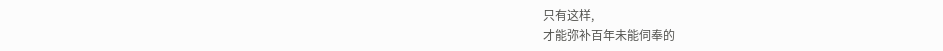只有这样,
才能弥补百年未能伺奉的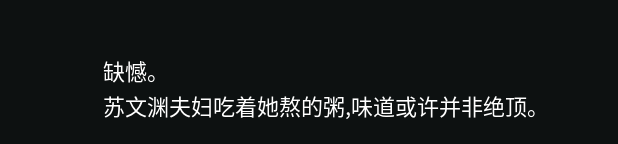缺憾。
苏文渊夫妇吃着她熬的粥,味道或许并非绝顶。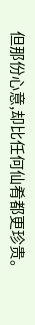但那份心意,却比任何仙肴都更珍贵。